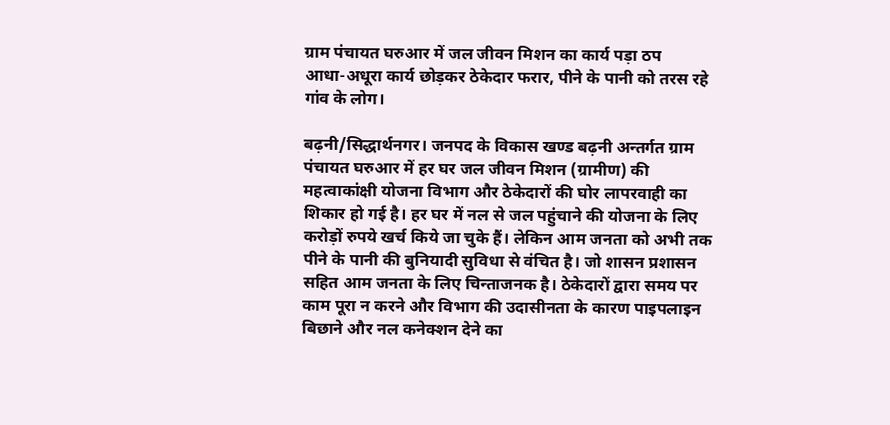ग्राम पंचायत घरुआर में जल जीवन मिशन का कार्य पड़ा ठप
आधा-अधूरा कार्य छोड़कर ठेकेदार फरार, पीने के पानी को तरस रहे गांव के लोग।

बढ़नी/सिद्धार्थनगर। जनपद के विकास खण्ड बढ़नी अन्तर्गत ग्राम पंचायत घरुआर में हर घर जल जीवन मिशन (ग्रामीण) की महत्वाकांक्षी योजना विभाग और ठेकेदारों की घोर लापरवाही का शिकार हो गई है। हर घर में नल से जल पहुंचाने की योजना के लिए करोड़ों रुपये खर्च किये जा चुके हैं। लेकिन आम जनता को अभी तक पीने के पानी की बुनियादी सुविधा से वंचित है। जो शासन प्रशासन सहित आम जनता के लिए चिन्ताजनक है। ठेकेदारों द्वारा समय पर काम पूरा न करने और विभाग की उदासीनता के कारण पाइपलाइन बिछाने और नल कनेक्शन देने का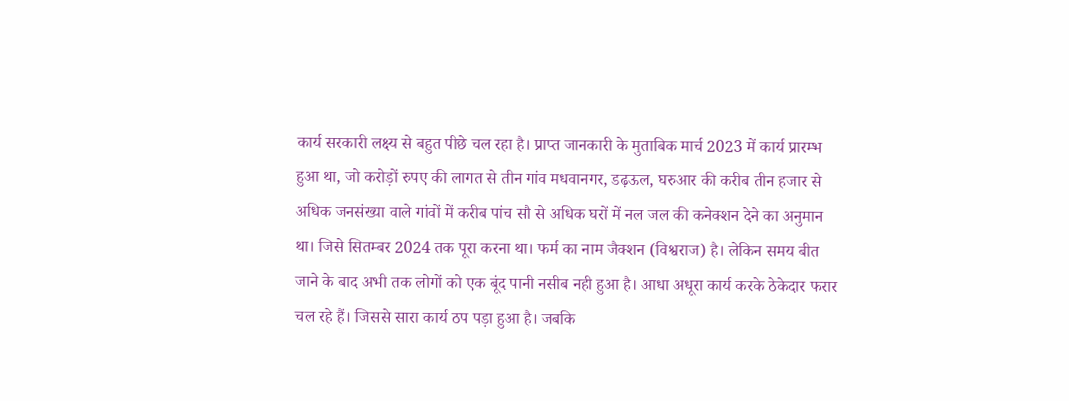कार्य सरकारी लक्ष्य से बहुत पीछे चल रहा है। प्राप्त जानकारी के मुताबिक मार्च 2023 में कार्य प्रारम्भ हुआ था, जो करोड़ों रुपए की लागत से तीन गांव मधवानगर, डढ़ऊल, घरुआर की करीब तीन हजार से अधिक जनसंख्या वाले गांवों में करीब पांच सौ से अधिक घरों में नल जल की कनेक्शन देने का अनुमान था। जिसे सितम्बर 2024 तक पूरा करना था। फर्म का नाम जैक्शन (विश्वराज) है। लेकिन समय बीत जाने के बाद अभी तक लोगों को एक बूंद पानी नसीब नही हुआ है। आधा अधूरा कार्य करके ठेकेदार फरार चल रहे हैं। जिससे सारा कार्य ठप पड़ा हुआ है। जबकि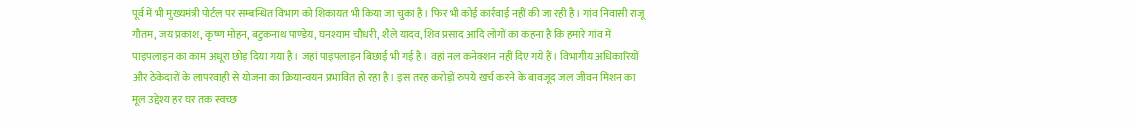पूर्व में भी मुख्यमंत्री पोर्टल पर सम्बन्धित विभाग को शिकायत भी किया जा चुका है। फिर भी कोई कार्रवाई नहीं की जा रही है। गांव निवासी राजू गौतम, जय प्रकाश, कृष्ण मोहन, बटुकनाथ पाण्डेय, घनश्याम चौधरी, शैले यादव, शिव प्रसाद आदि लोगों का कहना है कि हमारे गांव में पाइपलाइन का काम अधूरा छोड़ दिया गया है। जहां पाइपलाइन बिछाई भी गई है। वहां नल कनेक्शन नहीं दिए गये हैं। विभागीय अधिकारियों और ठेकेदारों के लापरवाही से योजना का क्रियान्वयन प्रभावित हो रहा है। इस तरह करोड़ों रुपये खर्च करने के बावजूद जल जीवन मिशन का मूल उद्देश्य हर घर तक स्वच्छ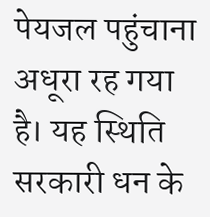पेयजल पहुंचाना अधूरा रह गया है। यह स्थिति सरकारी धन के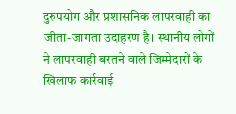दुरुपयोग और प्रशासनिक लापरवाही का जीता-जागता उदाहरण है। स्थानीय लोगों ने लापरवाही बरतने वाले जिम्मेदारों के खिलाफ कार्रवाई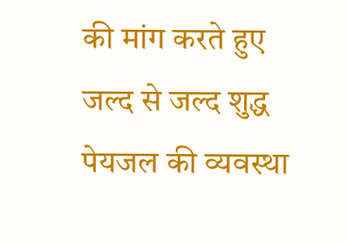की मांग करते हुए जल्द से जल्द शुद्ध पेयजल की व्यवस्था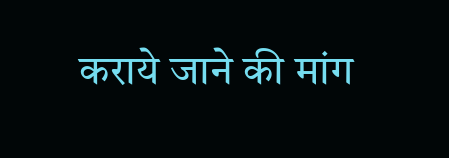कराये जाने की मांग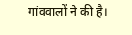गांववालों ने की है।